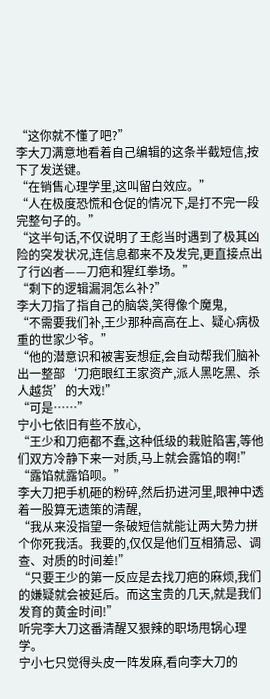“这你就不懂了吧?”
李大刀满意地看着自己编辑的这条半截短信,按下了发送键。
“在销售心理学里,这叫留白效应。”
“人在极度恐慌和仓促的情况下,是打不完一段完整句子的。”
“这半句话,不仅说明了王彪当时遇到了极其凶险的突发状况,连信息都来不及发完,更直接点出了行凶者——刀疤和猩红拳场。”
“剩下的逻辑漏洞怎么补?”
李大刀指了指自己的脑袋,笑得像个魔鬼,
“不需要我们补,王少那种高高在上、疑心病极重的世家少爷。”
“他的潜意识和被害妄想症,会自动帮我们脑补出一整部‘刀疤眼红王家资产,派人黑吃黑、杀人越货’的大戏!”
“可是……”
宁小七依旧有些不放心,
“王少和刀疤都不蠢,这种低级的栽赃陷害,等他们双方冷静下来一对质,马上就会露馅的啊!”
“露馅就露馅呗。”
李大刀把手机砸的粉碎,然后扔进河里,眼神中透着一股算无遗策的清醒,
“我从来没指望一条破短信就能让两大势力拼个你死我活。我要的,仅仅是他们互相猜忌、调查、对质的时间差!”
“只要王少的第一反应是去找刀疤的麻烦,我们的嫌疑就会被延后。而这宝贵的几天,就是我们发育的黄金时间!”
听完李大刀这番清醒又狠辣的职场甩锅心理学。
宁小七只觉得头皮一阵发麻,看向李大刀的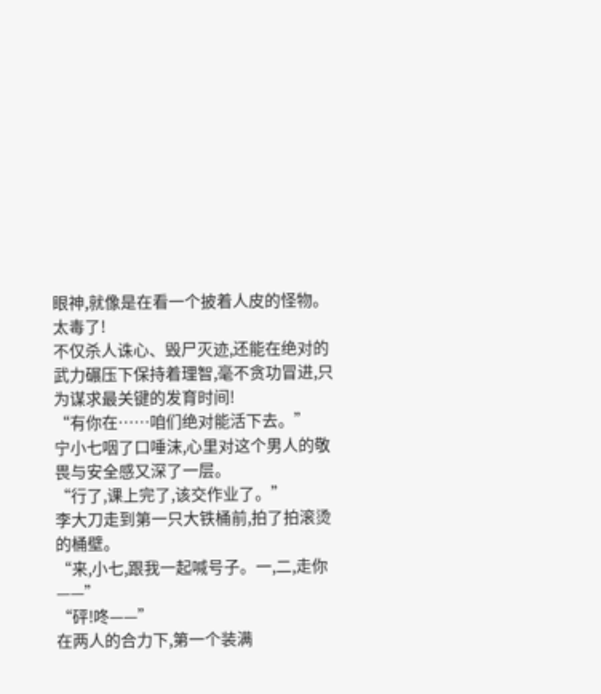眼神,就像是在看一个披着人皮的怪物。
太毒了!
不仅杀人诛心、毁尸灭迹,还能在绝对的武力碾压下保持着理智,毫不贪功冒进,只为谋求最关键的发育时间!
“有你在……咱们绝对能活下去。”
宁小七咽了口唾沫,心里对这个男人的敬畏与安全感又深了一层。
“行了,课上完了,该交作业了。”
李大刀走到第一只大铁桶前,拍了拍滚烫的桶壁。
“来,小七,跟我一起喊号子。一,二,走你——”
“砰!咚——”
在两人的合力下,第一个装满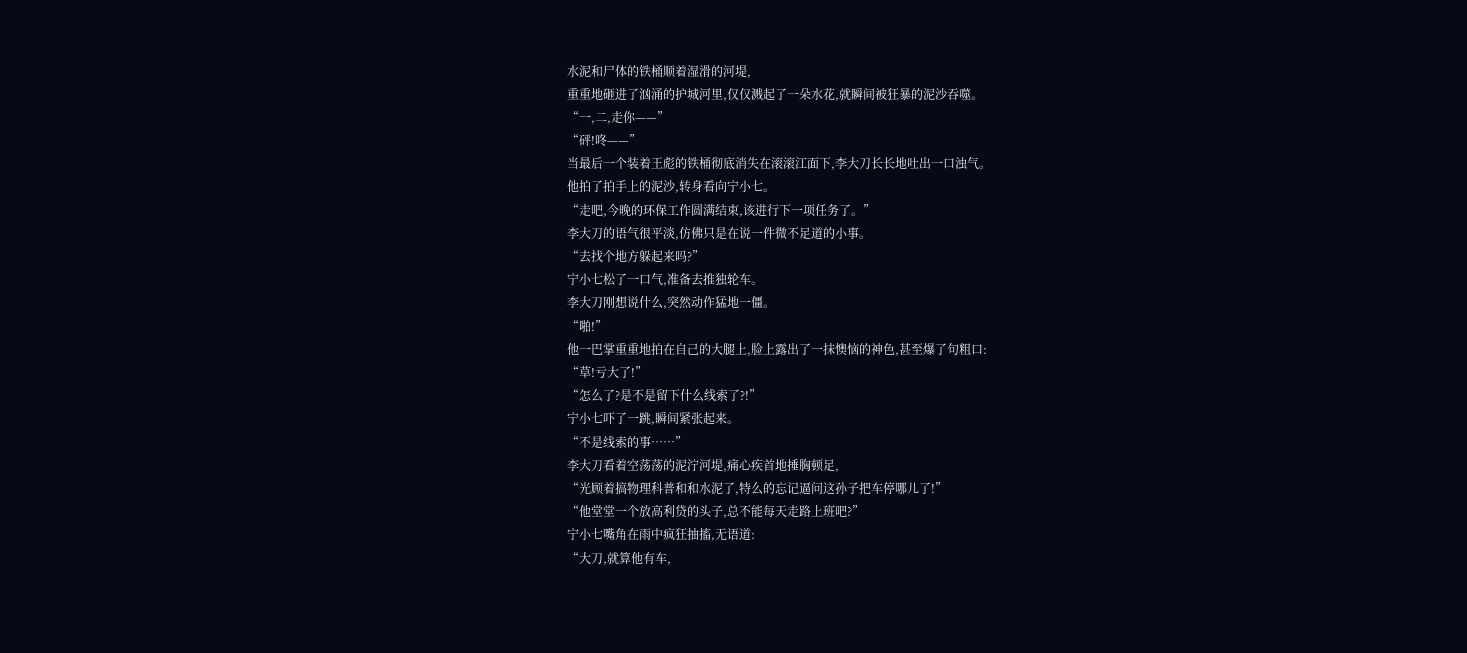水泥和尸体的铁桶顺着湿滑的河堤,
重重地砸进了汹涌的护城河里,仅仅溅起了一朵水花,就瞬间被狂暴的泥沙吞噬。
“一,二,走你——”
“砰!咚——”
当最后一个装着王彪的铁桶彻底消失在滚滚江面下,李大刀长长地吐出一口浊气。
他拍了拍手上的泥沙,转身看向宁小七。
“走吧,今晚的环保工作圆满结束,该进行下一项任务了。”
李大刀的语气很平淡,仿佛只是在说一件微不足道的小事。
“去找个地方躲起来吗?”
宁小七松了一口气,准备去推独轮车。
李大刀刚想说什么,突然动作猛地一僵。
“啪!”
他一巴掌重重地拍在自己的大腿上,脸上露出了一抹懊恼的神色,甚至爆了句粗口:
“草!亏大了!”
“怎么了?是不是留下什么线索了?!”
宁小七吓了一跳,瞬间紧张起来。
“不是线索的事……”
李大刀看着空荡荡的泥泞河堤,痛心疾首地捶胸顿足,
“光顾着搞物理科普和和水泥了,特么的忘记逼问这孙子把车停哪儿了!”
“他堂堂一个放高利贷的头子,总不能每天走路上班吧?”
宁小七嘴角在雨中疯狂抽搐,无语道:
“大刀,就算他有车,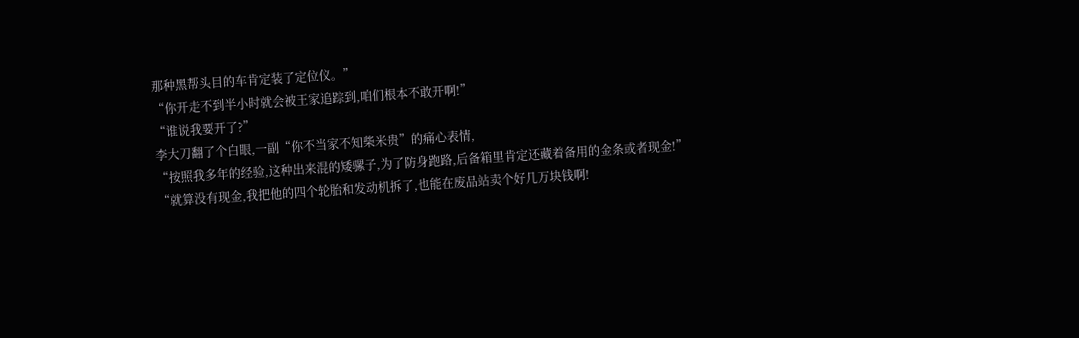那种黑帮头目的车肯定装了定位仪。”
“你开走不到半小时就会被王家追踪到,咱们根本不敢开啊!”
“谁说我要开了?”
李大刀翻了个白眼,一副“你不当家不知柴米贵”的痛心表情,
“按照我多年的经验,这种出来混的矮骡子,为了防身跑路,后备箱里肯定还藏着备用的金条或者现金!”
“就算没有现金,我把他的四个轮胎和发动机拆了,也能在废品站卖个好几万块钱啊!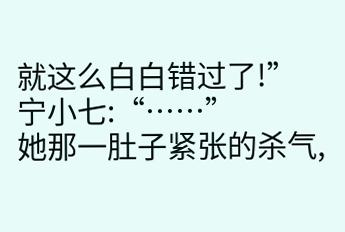就这么白白错过了!”
宁小七:“……”
她那一肚子紧张的杀气,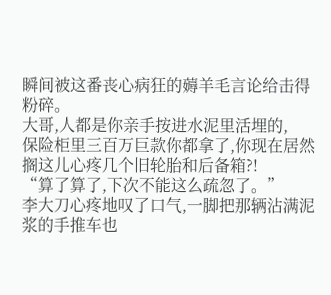瞬间被这番丧心病狂的薅羊毛言论给击得粉碎。
大哥,人都是你亲手按进水泥里活埋的,
保险柜里三百万巨款你都拿了,你现在居然搁这儿心疼几个旧轮胎和后备箱?!
“算了算了,下次不能这么疏忽了。”
李大刀心疼地叹了口气,一脚把那辆沾满泥浆的手推车也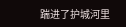踹进了护城河里